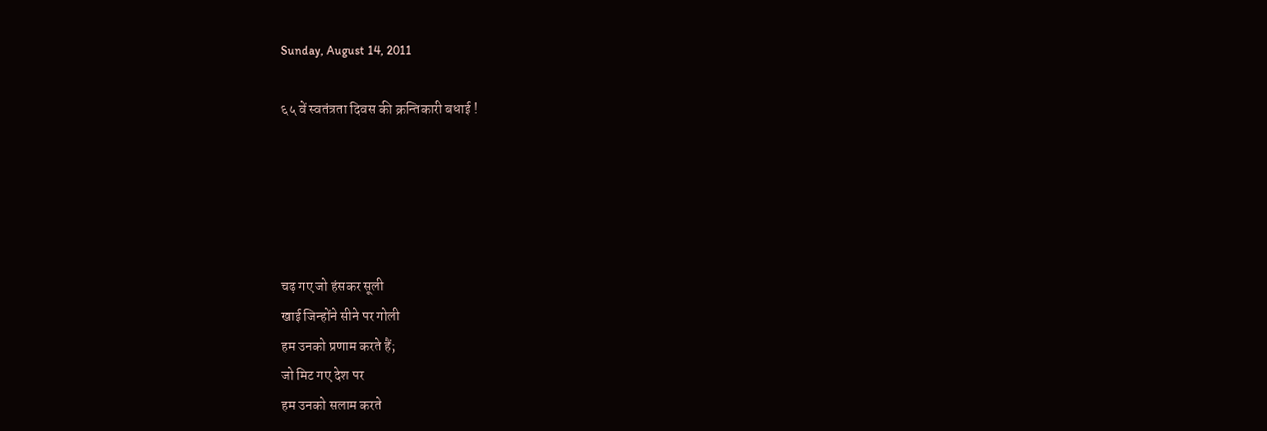Sunday, August 14, 2011

६५ वें स्वतंत्रता दिवस की क्रन्तिकारी बधाई !





चढ़ गए जो हंसकर सूली
खाई जिन्होंने सीने पर गोली
हम उनको प्रणाम करते हैं;
जो मिट गए देश पर
हम उनको सलाम करते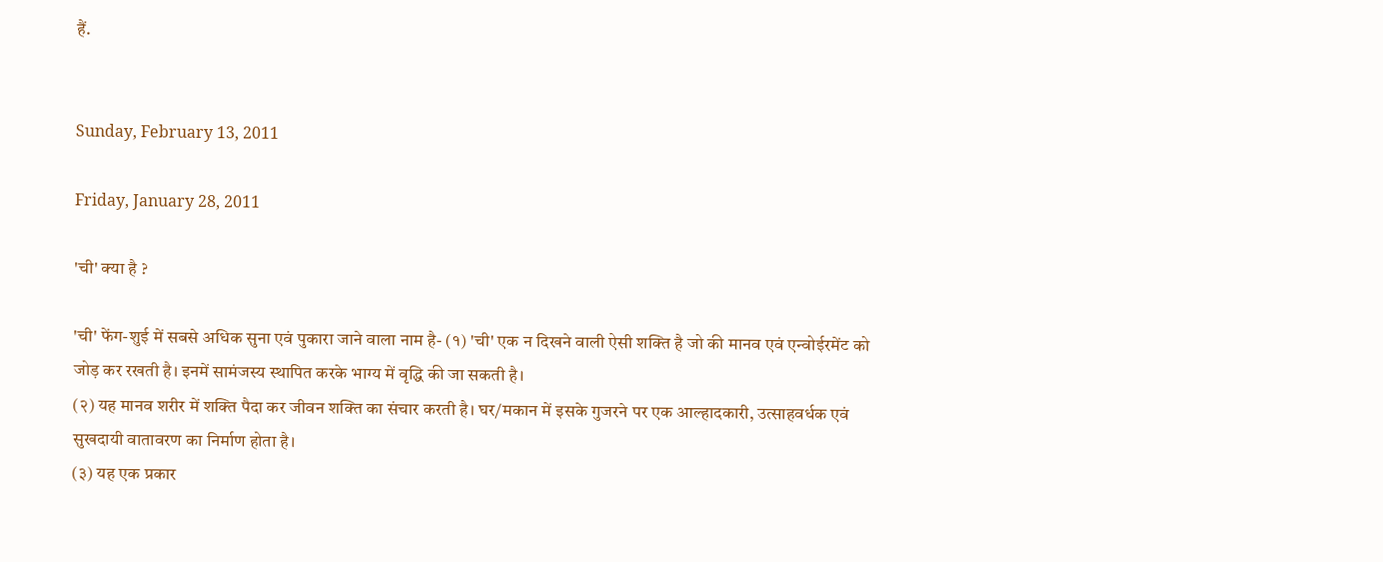हैं.


Sunday, February 13, 2011

Friday, January 28, 2011

'ची' क्या है ?

'ची' फेंग-शुई में सबसे अधिक सुना एवं पुकारा जाने वाला नाम है- (१) 'ची' एक न दिखने वाली ऐसी शक्ति है जो की मानव एवं एन्वोईरमेंट को जोड़ कर रखती है। इनमें सामंजस्य स्थापित करके भाग्य में वृद्धि की जा सकती है।
(२) यह मानव शरीर में शक्ति पैदा कर जीवन शक्ति का संचार करती है। घर/मकान में इसके गुजरने पर एक आल्हादकारी, उत्साहवर्धक एवं सुखदायी वातावरण का निर्माण होता है।
(३) यह एक प्रकार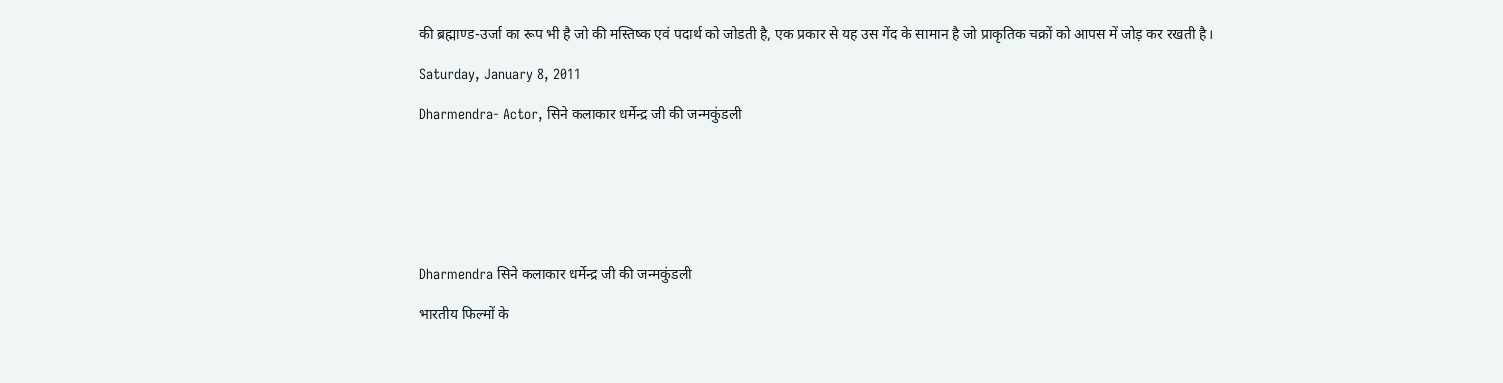की ब्रह्माण्ड-उर्जा का रूप भी है जो की मस्तिष्क एवं पदार्थ को जोडती है, एक प्रकार से यह उस गेंद के सामान है जो प्राकृतिक चक्रों को आपस में जोड़ कर रखती है।

Saturday, January 8, 2011

Dharmendra- Actor, सिने कलाकार धर्मेन्द्र जी की जन्मकुंडली







Dharmendra सिने कलाकार धर्मेन्द्र जी की जन्मकुंडली

भारतीय फिल्मों के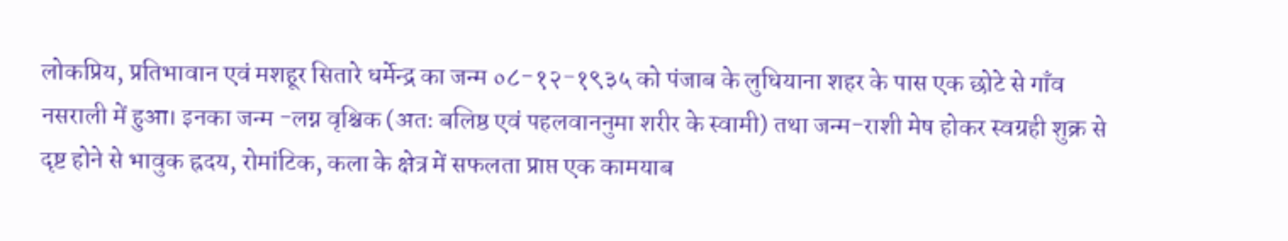लोकप्रिय, प्रतिभावान एवं मशहूर सितारे धर्मेन्द्र का जन्म ०८-१२-१९३५ को पंजाब के लुधियाना शहर के पास एक छोटे से गाँव नसराली में हुआ। इनका जन्म -लग्न वृश्चिक (अतः बलिष्ठ एवं पहलवाननुमा शरीर के स्वामी) तथा जन्म-राशी मेष होकर स्वग्रही शुक्र से दृष्ट होने से भावुक ह्रदय, रोमांटिक, कला के क्षेत्र में सफलता प्राप्त एक कामयाब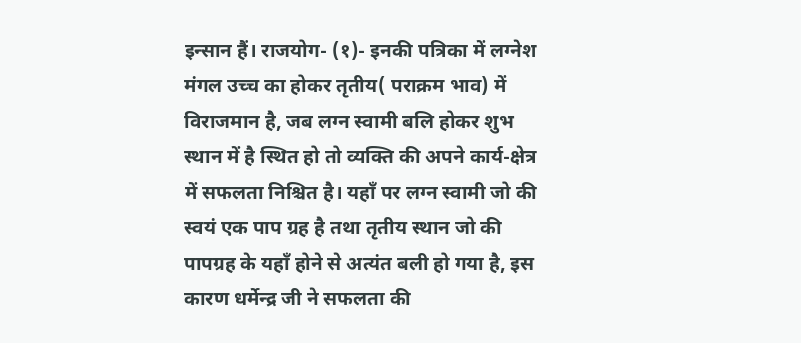इन्सान हैं। राजयोग- (१)- इनकी पत्रिका में लग्नेश मंगल उच्च का होकर तृतीय( पराक्रम भाव) में विराजमान है, जब लग्न स्वामी बलि होकर शुभ स्थान में है स्थित हो तो व्यक्ति की अपने कार्य-क्षेत्र में सफलता निश्चित है। यहाँ पर लग्न स्वामी जो की स्वयं एक पाप ग्रह है तथा तृतीय स्थान जो की पापग्रह के यहाँ होने से अत्यंत बली हो गया है, इस कारण धर्मेन्द्र जी ने सफलता की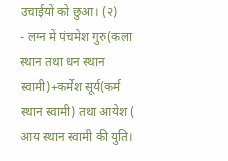उचाईयों को छुआ। (२)
- लग्न में पंचमेश गुरु(कला स्थान तथा धन स्थान स्वामी)+कर्मेश सूर्य(कर्म स्थान स्वामी) तथा आयेश ( आय स्थान स्वामी की युति।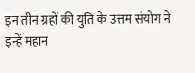इन तीन ग्रहों की युति के उत्तम संयोग ने इन्हें महान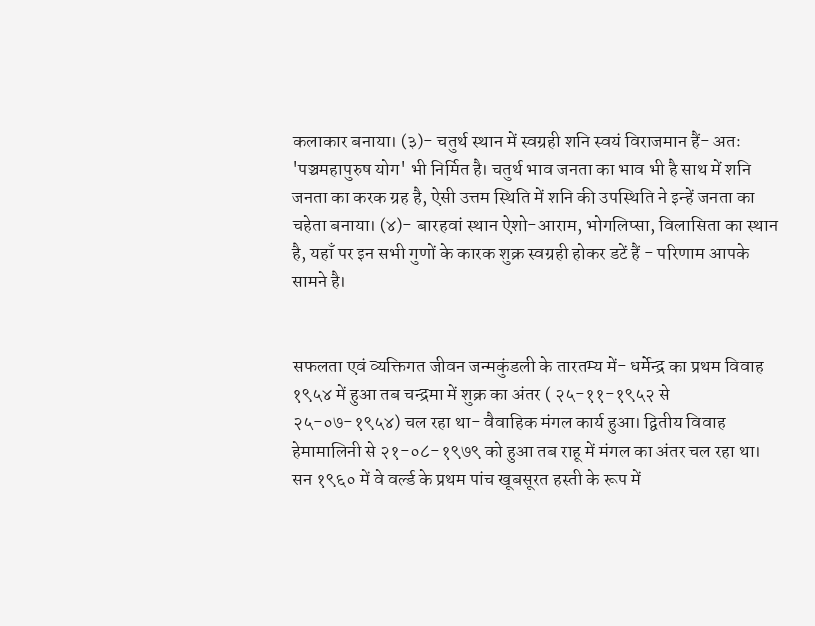कलाकार बनाया। (३)- चतुर्थ स्थान में स्वग्रही शनि स्वयं विराजमान हैं- अतः 'पञ्चमहापुरुष योग' भी निर्मित है। चतुर्थ भाव जनता का भाव भी है साथ में शनि जनता का करक ग्रह है, ऐसी उत्तम स्थिति में शनि की उपस्थिति ने इन्हें जनता का चहेता बनाया। (४)- बारहवां स्थान ऐशो-आराम, भोगलिप्सा, विलासिता का स्थान है, यहाँ पर इन सभी गुणों के कारक शुक्र स्वग्रही होकर डटें हैं - परिणाम आपके सामने है।


सफलता एवं व्यक्तिगत जीवन जन्मकुंडली के तारतम्य में- धर्मेन्द्र का प्रथम विवाह १९५४ में हुआ तब चन्द्रमा में शुक्र का अंतर ( २५-११-१९५२ से २५-०७-१९५४) चल रहा था- वैवाहिक मंगल कार्य हुआ। द्वितीय विवाह हेमामालिनी से २१-०८-१९७९ को हुआ तब राहू में मंगल का अंतर चल रहा था। सन १९६० में वे वर्ल्ड के प्रथम पांच खूबसूरत हस्ती के रूप में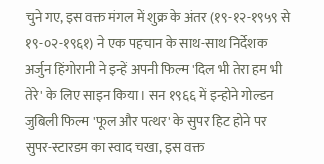चुने गए, इस वक्त मंगल में शुक्र के अंतर (१९-१२-१९५९ से १९-०२-१९६१) ने एक पहचान के साथ-साथ निर्देशक अर्जुन हिंगोरानी ने इन्हें अपनी फिल्म 'दिल भी तेरा हम भी तेरे' के लिए साइन किया। सन १९६६ में इन्होने गोल्डन जुबिली फिल्म 'फूल और पत्थर' के सुपर हिट होने पर सुपर-स्टारडम का स्वाद चखा, इस वक्त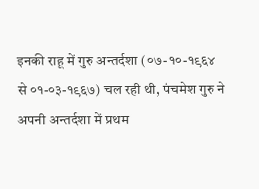इनकी राहू में गुरु अन्तर्दशा (०७-१०-१९६४ से ०१-०३-१९६७) चल रही थी, पंचमेश गुरु ने अपनी अन्तर्दशा में प्रथम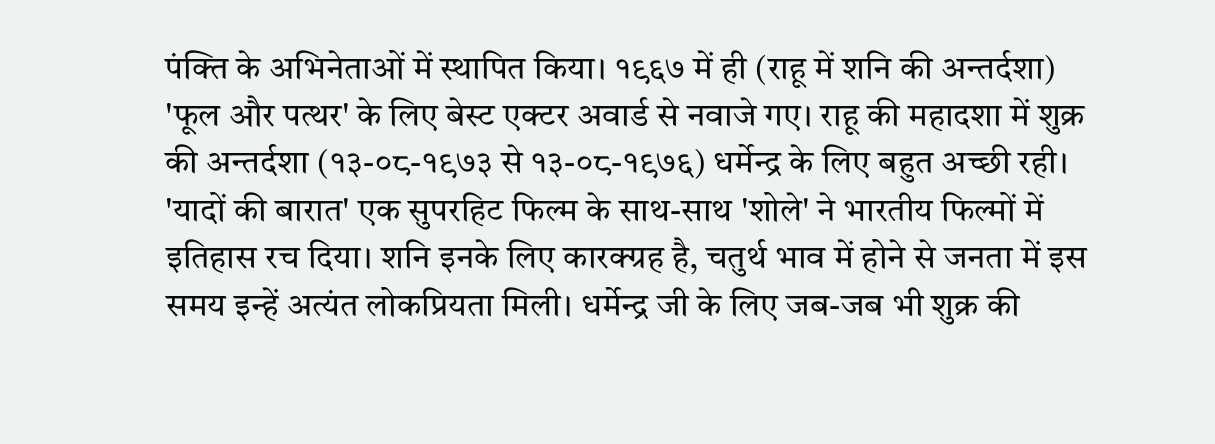पंक्ति के अभिनेताओं में स्थापित किया। १९६७ में ही (राहू में शनि की अन्तर्दशा) 'फूल और पत्थर' के लिए बेस्ट एक्टर अवार्ड से नवाजे गए। राहू की महादशा में शुक्र की अन्तर्दशा (१३-०८-१९७३ से १३-०८-१९७६) धर्मेन्द्र के लिए बहुत अच्छी रही। 'यादों की बारात' एक सुपरहिट फिल्म के साथ-साथ 'शोले' ने भारतीय फिल्मों में इतिहास रच दिया। शनि इनके लिए कारक्ग्रह है, चतुर्थ भाव में होने से जनता में इस समय इन्हें अत्यंत लोकप्रियता मिली। धर्मेन्द्र जी के लिए जब-जब भी शुक्र की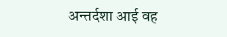अन्तर्दशा आई वह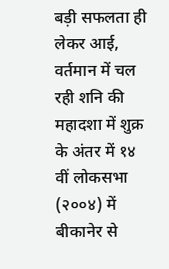बड़ी सफलता ही लेकर आई, वर्तमान में चल रही शनि की महादशा में शुक्र के अंतर में १४ वीं लोकसभा (२००४) में बीकानेर से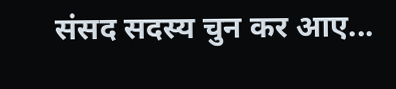संसद सदस्य चुन कर आए...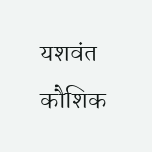यशवंत कौशिक